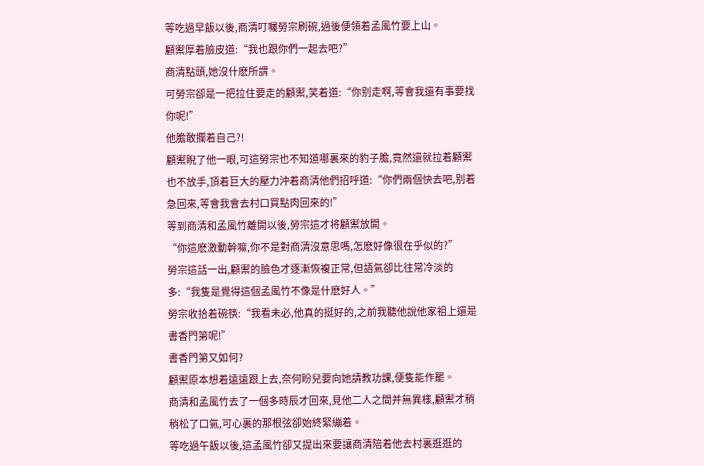等吃過早飯以後,商清叮囑勞宗刷碗,過後便領着孟風竹要上山。
顧禦厚着臉皮道:“我也跟你們一起去吧?”
商清點頭,她沒什麽所謂。
可勞宗卻是一把拉住要走的顧禦,笑着道:“你别走啊,等會我還有事要找你呢!”
他膽敢攔着自己?!
顧禦睨了他一眼,可這勞宗也不知道哪裏來的豹子膽,竟然還就拉着顧禦也不放手,頂着巨大的壓力沖着商清他們招呼道:“你們兩個快去吧,别着急回來,等會我會去村口買點肉回來的!”
等到商清和孟風竹離開以後,勞宗這才将顧禦放開。
“你這麽激動幹嘛,你不是對商清沒意思嗎,怎麽好像很在乎似的?”
勞宗這話一出,顧禦的臉色才逐漸恢複正常,但語氣卻比往常冷淡的多:“我隻是覺得這個孟風竹不像是什麽好人。”
勞宗收拾着碗筷:“我看未必,他真的挺好的,之前我聽他說他家祖上還是書香門第呢!”
書香門第又如何?
顧禦原本想着遠遠跟上去,奈何盼兒要向她請教功課,便隻能作罷。
商清和孟風竹去了一個多時辰才回來,見他二人之間并無異樣,顧禦才稍稍松了口氣,可心裏的那根弦卻始終緊繃着。
等吃過午飯以後,這孟風竹卻又提出來要讓商清陪着他去村裏逛逛的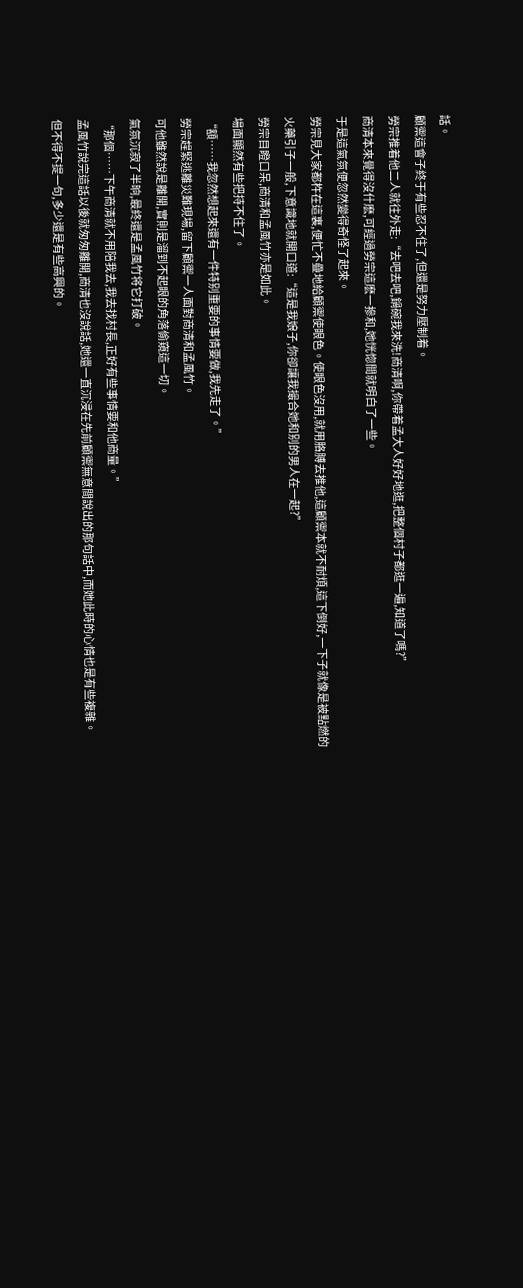話。
顧禦這會子終于有些忍不住了,但還是努力壓制着。
勞宗推着他二人就往外走:“去吧去吧,鍋碗我來洗!商清啊,你帶着孟大人好好地逛,把整個村子都逛一遍,知道了嗎?”
商清本來覺得沒什麽,可經過勞宗這麽一摻和,她恍惚間就明白了一些。
于是這氣氛便忽然變得奇怪了起來。
勞宗見大家都杵在這裏,便忙不疊地給顧禦使眼色。使眼色沒用,就用胳膊去推他,這顧禦本就不耐煩,這下倒好,一下子就像是被點燃的火藥引子一般,下意識地就開口道:“這是我娘子,你卻讓我撮合她和别的男人在一起?”
勞宗目瞪口呆,商清和孟風竹亦是如此。
場面顯然有些把持不住了。
“額……我忽然想起來還有一件特别重要的事情要做,我先走了。”
勞宗趕緊逃離災難現場,留下顧禦一人面對商清和孟風竹。
可他雖然說是離開,實則是溜到不起眼的角落偷窺這一切。
氣氛沉寂了半晌,最終還是孟風竹将它打破。
“那個……下午商清就不用陪我去,我去找村長,正好有些事情要和他商量。”
孟風竹說完這話以後就匆匆離開,商清也沒說話,她還一直沉浸在先前顧禦無意間說出的那句話中,而她此時的心情也是有些複雜。
但不得不提一句,多少還是有些高興的。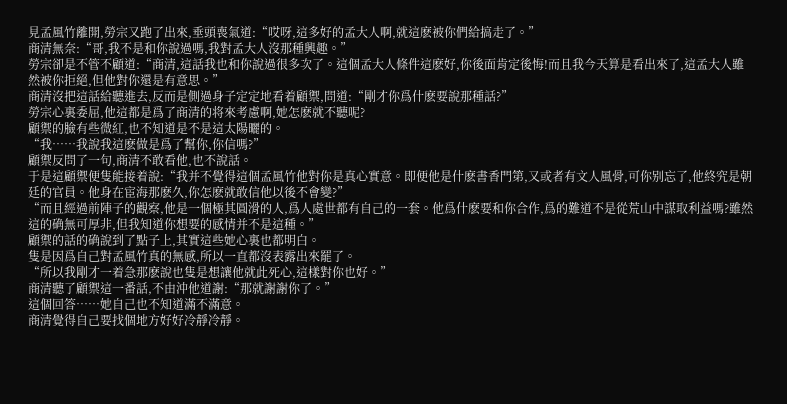見孟風竹離開,勞宗又跑了出來,垂頭喪氣道:“哎呀,這多好的孟大人啊,就這麽被你們給搞走了。”
商清無奈:“哥,我不是和你說過嗎,我對孟大人沒那種興趣。”
勞宗卻是不管不顧道:“商清,這話我也和你說過很多次了。這個孟大人條件這麽好,你後面肯定後悔!而且我今天算是看出來了,這孟大人雖然被你拒絕,但他對你還是有意思。”
商清沒把這話給聽進去,反而是側過身子定定地看着顧禦,問道:“剛才你爲什麽要說那種話?”
勞宗心裏委屈,他這都是爲了商清的将來考慮啊,她怎麽就不聽呢?
顧禦的臉有些微紅,也不知道是不是這太陽曬的。
“我……我說我這麽做是爲了幫你,你信嗎?”
顧禦反問了一句,商清不敢看他,也不說話。
于是這顧禦便隻能接着說:“我并不覺得這個孟風竹他對你是真心實意。即便他是什麽書香門第,又或者有文人風骨,可你别忘了,他終究是朝廷的官員。他身在宦海那麽久,你怎麽就敢信他以後不會變?”
“而且經過前陣子的觀察,他是一個極其圓滑的人,爲人處世都有自己的一套。他爲什麽要和你合作,爲的難道不是從荒山中謀取利益嗎?雖然這的确無可厚非,但我知道你想要的感情并不是這種。”
顧禦的話的确說到了點子上,其實這些她心裏也都明白。
隻是因爲自己對孟風竹真的無感,所以一直都沒表露出來罷了。
“所以我剛才一着急那麽說也隻是想讓他就此死心,這樣對你也好。”
商清聽了顧禦這一番話,不由沖他道謝:“那就謝謝你了。”
這個回答……她自己也不知道滿不滿意。
商清覺得自己要找個地方好好冷靜冷靜。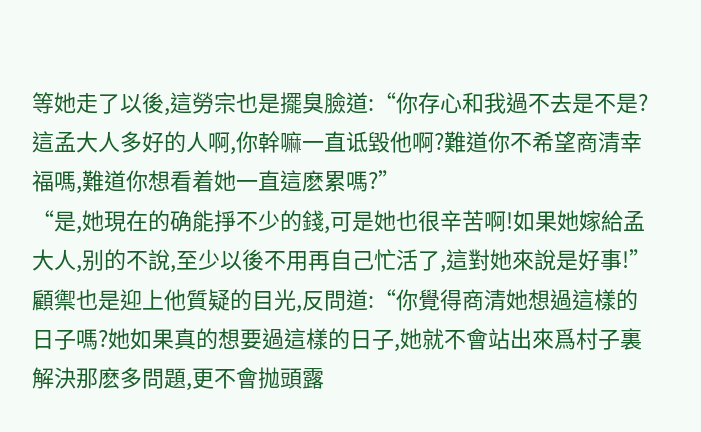等她走了以後,這勞宗也是擺臭臉道:“你存心和我過不去是不是?這孟大人多好的人啊,你幹嘛一直诋毀他啊?難道你不希望商清幸福嗎,難道你想看着她一直這麽累嗎?”
“是,她現在的确能掙不少的錢,可是她也很辛苦啊!如果她嫁給孟大人,别的不說,至少以後不用再自己忙活了,這對她來說是好事!”
顧禦也是迎上他質疑的目光,反問道:“你覺得商清她想過這樣的日子嗎?她如果真的想要過這樣的日子,她就不會站出來爲村子裏解決那麽多問題,更不會抛頭露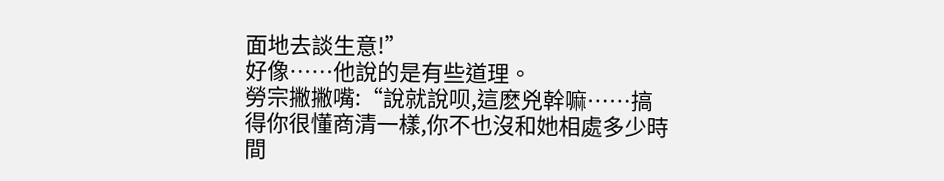面地去談生意!”
好像……他說的是有些道理。
勞宗撇撇嘴:“說就說呗,這麽兇幹嘛……搞得你很懂商清一樣,你不也沒和她相處多少時間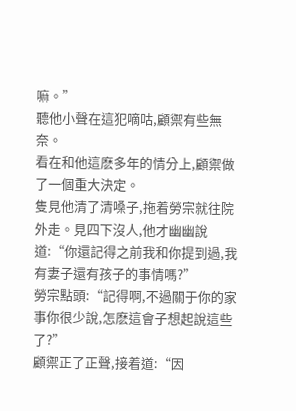嘛。”
聽他小聲在這犯嘀咕,顧禦有些無奈。
看在和他這麽多年的情分上,顧禦做了一個重大決定。
隻見他清了清嗓子,拖着勞宗就往院外走。見四下沒人,他才幽幽說道:“你還記得之前我和你提到過,我有妻子還有孩子的事情嗎?”
勞宗點頭:“記得啊,不過關于你的家事你很少說,怎麽這會子想起說這些了?”
顧禦正了正聲,接着道:“因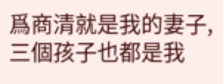爲商清就是我的妻子,三個孩子也都是我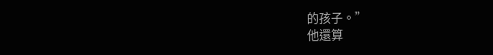的孩子。”
他還算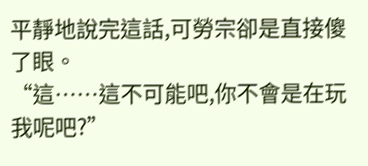平靜地說完這話,可勞宗卻是直接傻了眼。
“這……這不可能吧,你不會是在玩我呢吧?”